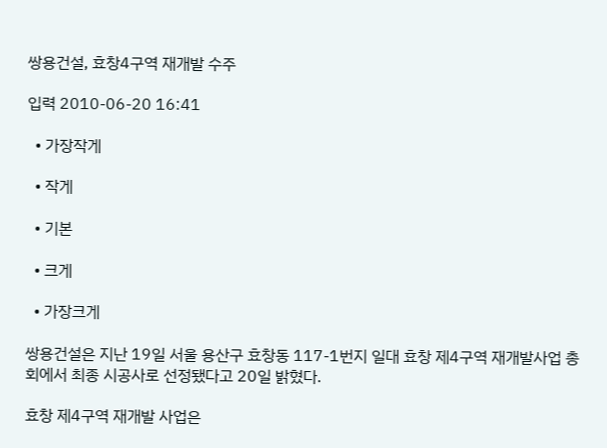쌍용건설, 효창4구역 재개발 수주

입력 2010-06-20 16:41

  • 가장작게

  • 작게

  • 기본

  • 크게

  • 가장크게

쌍용건설은 지난 19일 서울 용산구 효창동 117-1번지 일대 효창 제4구역 재개발사업 총회에서 최종 시공사로 선정됐다고 20일 밝혔다.

효창 제4구역 재개발 사업은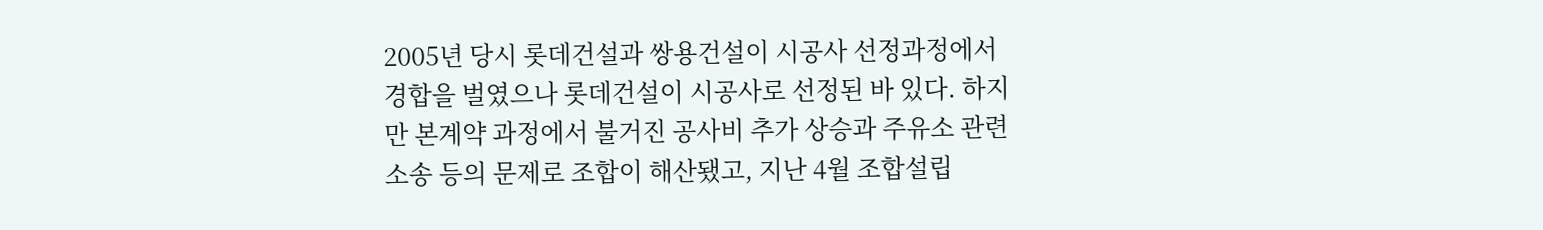2005년 당시 롯데건설과 쌍용건설이 시공사 선정과정에서 경합을 벌였으나 롯데건설이 시공사로 선정된 바 있다. 하지만 본계약 과정에서 불거진 공사비 추가 상승과 주유소 관련 소송 등의 문제로 조합이 해산됐고, 지난 4월 조합설립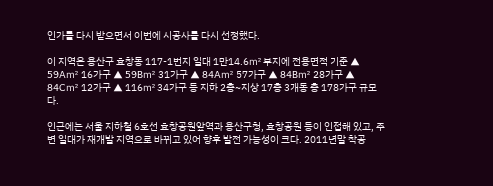인가를 다시 받으면서 이번에 시공사를 다시 선정했다.

이 지역은 용산구 효창동 117-1번지 일대 1만14.6㎡ 부지에 전용면적 기준 ▲ 59A㎡ 16가구 ▲ 59B㎡ 31가구 ▲ 84A㎡ 57가구 ▲ 84B㎡ 28가구 ▲ 84C㎡ 12가구 ▲ 116㎡ 34가구 등 지하 2층~지상 17층 3개동 총 178가구 규모다.

인근에는 서울 지하철 6호선 효창공원앞역과 용산구청, 효창공원 등이 인접해 있고, 주변 일대가 재개발 지역으로 바뀌고 있어 향후 발전 가능성이 크다. 2011년말 착공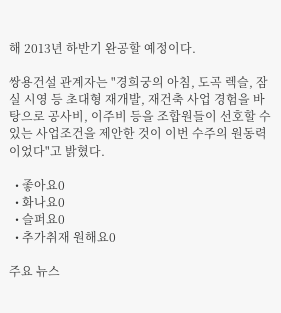해 2013년 하반기 완공할 예정이다.

쌍용건설 관계자는 "경희궁의 아침, 도곡 렉슬, 잠실 시영 등 초대형 재개발, 재건축 사업 경험을 바탕으로 공사비, 이주비 등을 조합원들이 선호할 수 있는 사업조건을 제안한 것이 이번 수주의 원동력이었다"고 밝혔다.

  • 좋아요0
  • 화나요0
  • 슬퍼요0
  • 추가취재 원해요0

주요 뉴스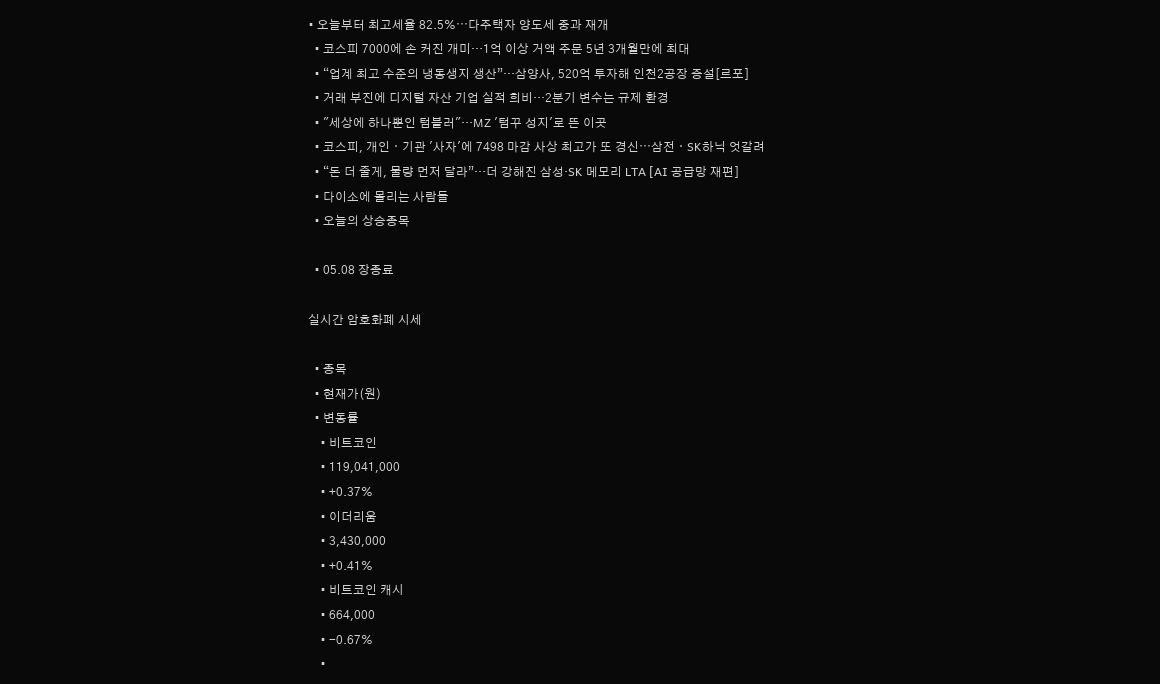• 오늘부터 최고세율 82.5%⋯다주택자 양도세 중과 재개
  • 코스피 7000에 손 커진 개미…1억 이상 거액 주문 5년 3개월만에 최대
  • “업계 최고 수준의 냉동생지 생산”…삼양사, 520억 투자해 인천2공장 증설[르포]
  • 거래 부진에 디지털 자산 기업 실적 희비…2분기 변수는 규제 환경
  • "세상에 하나뿐인 텀블러"…MZ '텀꾸 성지'로 뜬 이곳
  • 코스피, 개인ㆍ기관 '사자'에 7498 마감 사상 최고가 또 경신⋯삼전ㆍSK하닉 엇갈려
  • “돈 더 줄게, 물량 먼저 달라”…더 강해진 삼성·SK 메모리 LTA [AI 공급망 재편]
  • 다이소에 몰리는 사람들
  • 오늘의 상승종목

  • 05.08 장종료

실시간 암호화폐 시세

  • 종목
  • 현재가(원)
  • 변동률
    • 비트코인
    • 119,041,000
    • +0.37%
    • 이더리움
    • 3,430,000
    • +0.41%
    • 비트코인 캐시
    • 664,000
    • -0.67%
    •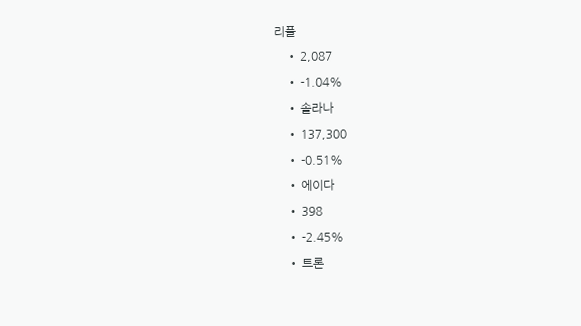리플
    • 2,087
    • -1.04%
    • 솔라나
    • 137,300
    • -0.51%
    • 에이다
    • 398
    • -2.45%
    • 트론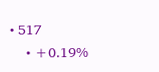• 517
    • +0.19%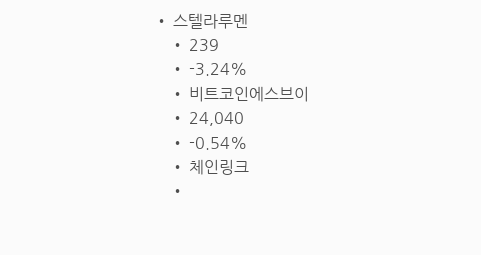• 스텔라루멘
    • 239
    • -3.24%
    • 비트코인에스브이
    • 24,040
    • -0.54%
    • 체인링크
    •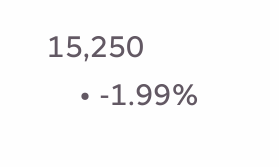15,250
    • -1.99%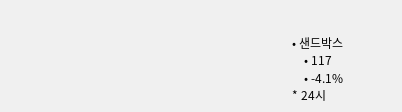• 샌드박스
    • 117
    • -4.1%
* 24시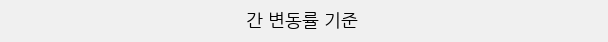간 변동률 기준